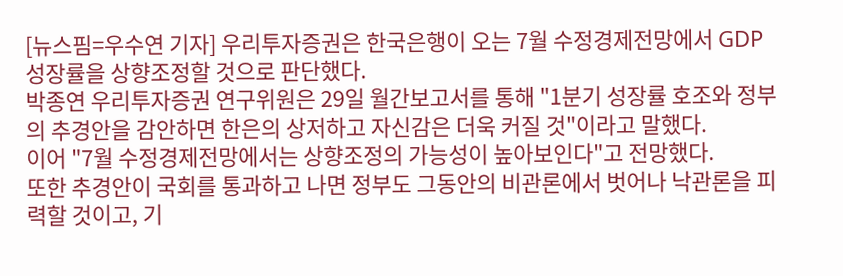[뉴스핌=우수연 기자] 우리투자증권은 한국은행이 오는 7월 수정경제전망에서 GDP 성장률을 상향조정할 것으로 판단했다.
박종연 우리투자증권 연구위원은 29일 월간보고서를 통해 "1분기 성장률 호조와 정부의 추경안을 감안하면 한은의 상저하고 자신감은 더욱 커질 것"이라고 말했다.
이어 "7월 수정경제전망에서는 상향조정의 가능성이 높아보인다"고 전망했다.
또한 추경안이 국회를 통과하고 나면 정부도 그동안의 비관론에서 벗어나 낙관론을 피력할 것이고, 기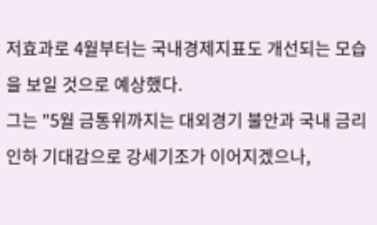저효과로 4월부터는 국내경제지표도 개선되는 모습을 보일 것으로 예상했다.
그는 "5월 금통위까지는 대외경기 불안과 국내 금리인하 기대감으로 강세기조가 이어지겠으나,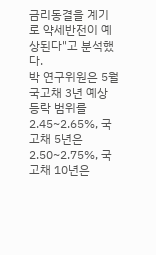금리동결을 계기로 약세반전이 예상된다"고 분석했다.
박 연구위원은 5월 국고채 3년 예상 등락 범위를 2.45~2.65%, 국고채 5년은 2.50~2.75%, 국고채 10년은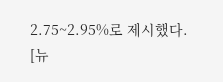2.75~2.95%로 제시했다.
[뉴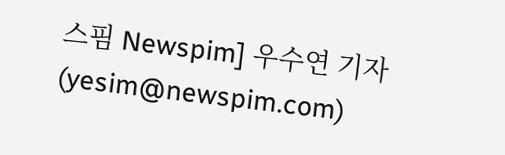스핌 Newspim] 우수연 기자 (yesim@newspim.com)